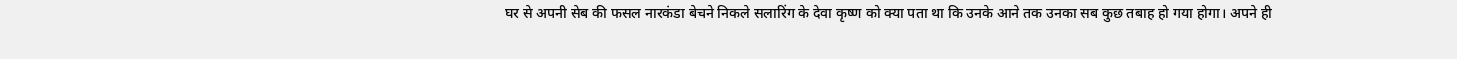घर से अपनी सेब की फसल नारकंडा बेचने निकले सलारिंग के देवा कृष्ण को क्या पता था कि उनके आने तक उनका सब कुछ तबाह हो गया होगा। अपने ही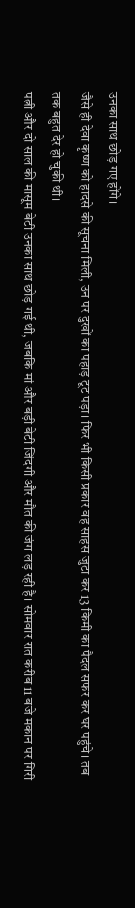उनका साथ छोड़ गए होंगे।
जैसे ही देवा कृष्ण को हादसे की सूचना मिली, उन पर दुखों का पहाड़ टूट पड़ा। फिर भी किसी प्रकार वह साहस जुटा कर 13 किमी का पैदल सफर कर घर पहुंचे। तब तक बहुत देर हो चुकी थी।
पत्नी और दो साल की मासूम बेटी उनका साथ छोड़ गई थी, जबकि मां और बड़ी बेटी जिंदगी और मौत की जंग लड़ रही है। सोमवार रात करीब 11 बजे मकान पर गिरी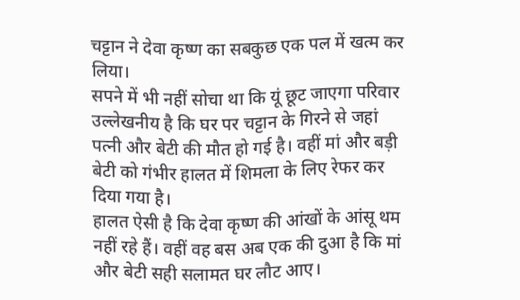चट्टान ने देवा कृष्ण का सबकुछ एक पल में खत्म कर लिया।
सपने में भी नहीं सोचा था कि यूं छूट जाएगा परिवार
उल्लेखनीय है कि घर पर चट्टान के गिरने से जहां पत्नी और बेटी की मौत हो गई है। वहीं मां और बड़ी बेटी को गंभीर हालत में शिमला के लिए रेफर कर दिया गया है।
हालत ऐसी है कि देवा कृष्ण की आंखों के आंसू थम नहीं रहे हैं। वहीं वह बस अब एक की दुआ है कि मां और बेटी सही सलामत घर लौट आए।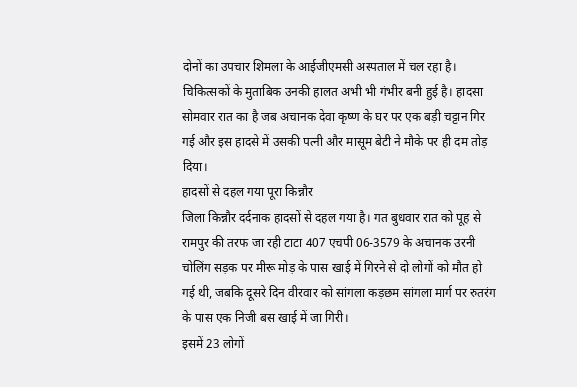दोनों का उपचार शिमला के आईजीएमसी अस्पताल में चल रहा है। चिकित्सकों के मुताबिक उनकी हालत अभी भी गंभीर बनी हुई है। हादसा सोमवार रात का है जब अचानक देवा कृष्ण के घर पर एक बड़ी चट्टान गिर गई और इस हादसे में उसकी पत्नी और मासूम बेटी ने मौके पर ही दम तोड़ दिया।
हादसों से दहल गया पूरा किन्नौर
जिला किन्नौर दर्दनाक हादसों से दहल गया है। गत बुधवार रात को पूह से रामपुर की तरफ जा रही टाटा 407 एचपी 06-3579 के अचानक उरनी चोलिंग सड़क पर मीरू मोड़ के पास खाई में गिरने से दो लोगों को मौत हो गई थी, जबकि दूसरे दिन वीरवार को सांगला कड़छम सांगला मार्ग पर रुतरंग के पास एक निजी बस खाई में जा गिरी।
इसमें 23 लोगों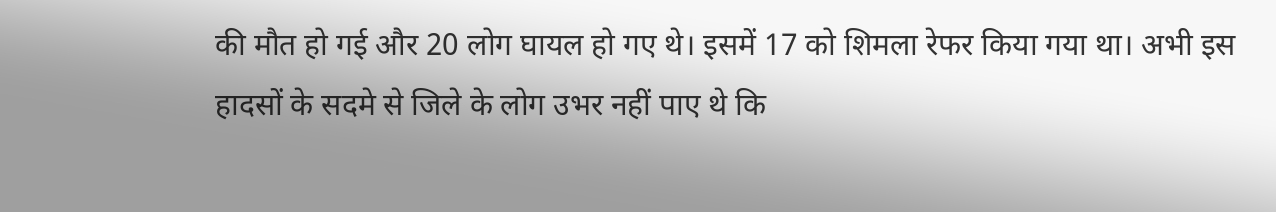की मौत हो गई और 20 लोग घायल हो गए थे। इसमें 17 को शिमला रेफर किया गया था। अभी इस हादसों के सदमे से जिले के लोग उभर नहीं पाए थे कि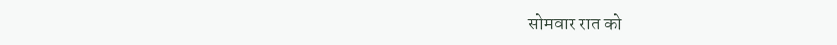सोमवार रात को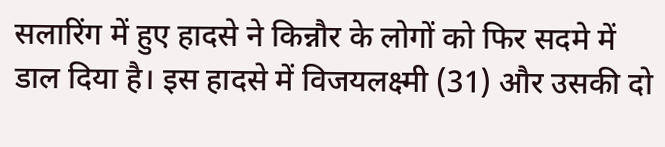सलारिंग में हुए हादसे ने किन्नौर के लोगों को फिर सदमे में डाल दिया है। इस हादसे में विजयलक्ष्मी (31) और उसकी दो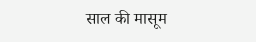साल की मासूम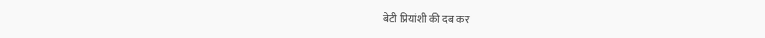बेटी प्रियांशी की दब कर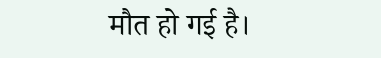मौत हो गई है।